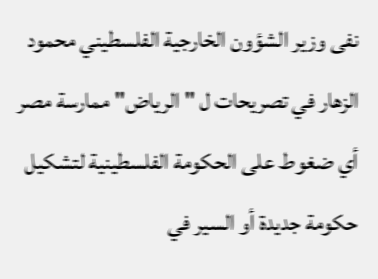نفى وزير الشؤون الخارجية الفلسطيني محمود الزهار في تصريحات ل "الرياض" ممارسة مصر أي ضغوط على الحكومة الفلسطينية لتشكيل حكومة جديدة أو السير في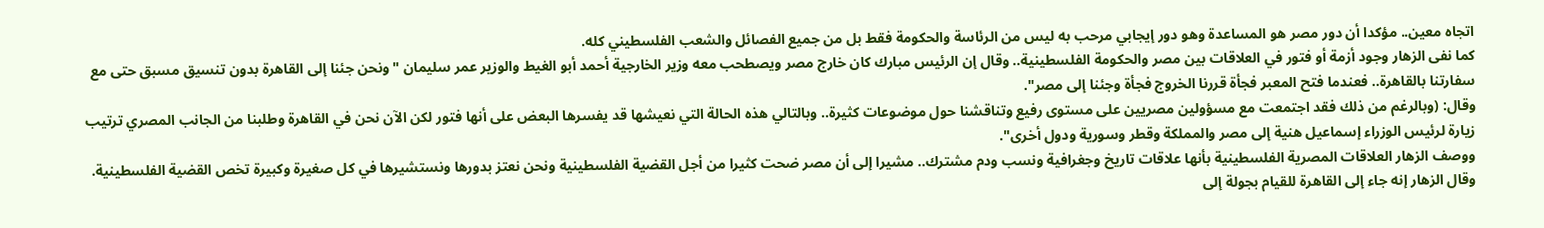اتجاه معين.. مؤكدا أن دور مصر هو المساعدة وهو دور إيجابي مرحب به ليس من الرئاسة والحكومة فقط بل من جميع الفصائل والشعب الفلسطيني كله.
كما نفى الزهار وجود أزمة أو فتور في العلاقات بين مصر والحكومة الفلسطينية.. وقال إن الرئيس مبارك كان خارج مصر ويصطحب معه وزير الخارجية أحمد أبو الغيط والوزير عمر سليمان "ونحن جئنا إلى القاهرة بدون تنسيق مسبق حتى مع سفارتنا بالقاهرة.. فعندما فتح المعبر فجأة قررنا الخروج فجأة وجئنا إلى مصر".
وقال: (وبالرغم من ذلك فقد اجتمعت مع مسؤولين مصريين على مستوى رفيع وتناقشنا حول موضوعات كثيرة.. وبالتالي هذه الحالة التي نعيشها قد يفسرها البعض على أنها فتور لكن الآن نحن في القاهرة وطلبنا من الجانب المصري ترتيب زيارة لرئيس الوزراء إسماعيل هنية إلى مصر والمملكة وقطر وسورية ودول أخرى".
ووصف الزهار العلاقات المصرية الفلسطينية بأنها علاقات تاريخ وجغرافية ونسب ودم مشترك.. مشيرا إلى أن مصر ضحت كثيرا من أجل القضية الفلسطينية ونحن نعتز بدورها ونستشيرها في كل صغيرة وكبيرة تخص القضية الفلسطينية.
وقال الزهار إنه جاء إلى القاهرة للقيام بجولة إلى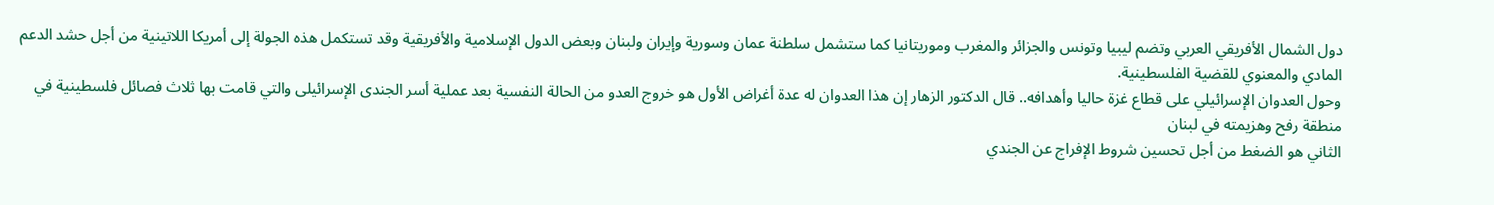دول الشمال الأفريقي العربي وتضم ليبيا وتونس والجزائر والمغرب وموريتانيا كما ستشمل سلطنة عمان وسورية وإيران ولبنان وبعض الدول الإسلامية والأفريقية وقد تستكمل هذه الجولة إلى أمريكا اللاتينية من أجل حشد الدعم المادي والمعنوي للقضية الفلسطينية.
وحول العدوان الإسرائيلي على قطاع غزة حاليا وأهدافه.. قال الدكتور الزهار إن هذا العدوان له عدة أغراض الأول هو خروج العدو من الحالة النفسية بعد عملية أسر الجندى الإسرائيلى والتي قامت بها ثلاث فصائل فلسطينية في منطقة رفح وهزيمته في لبنان
الثاني هو الضغط من أجل تحسين شروط الإفراج عن الجندي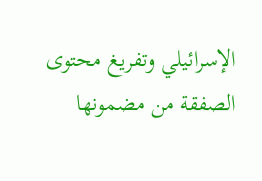الإسرائيلي وتفريغ محتوى الصفقة من مضمونها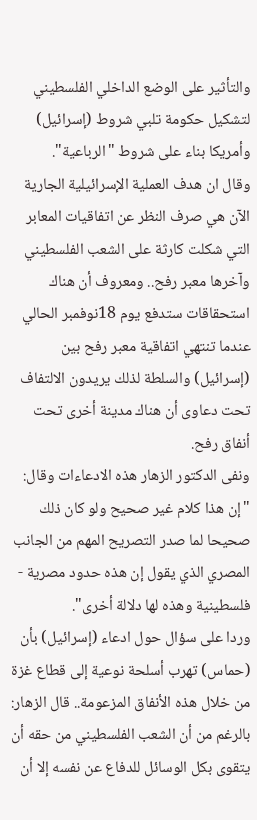والتأثير على الوضع الداخلي الفلسطيني لتشكيل حكومة تلبي شروط (إسرائيل) وأمريكا بناء على شروط "الرباعية".
وقال ان هدف العملية الإسرائيلية الجارية الآن هي صرف النظر عن اتفاقيات المعابر التي شكلت كارثة على الشعب الفلسطيني وآخرها معبر رفح.. ومعروف أن هناك استحقاقات ستدفع يوم 18نوفمبر الحالي عندما تنتهي اتفاقية معبر رفح بين (إسرائيل) والسلطة لذلك يريدون الالتفاف تحت دعاوى أن هناك مدينة أخرى تحت أنفاق رفح.
ونفى الدكتور الزهار هذه الادعاءات وقال: "إن هذا كلام غير صحيح ولو كان ذلك صحيحا لما صدر التصريح المهم من الجانب المصري الذي يقول إن هذه حدود مصرية - فلسطينية وهذه لها دلالة أخرى".
وردا على سؤال حول ادعاء (إسرائيل) بأن (حماس) تهرب أسلحة نوعية إلى قطاع غزة من خلال هذه الأنفاق المزعومة.. قال الزهار: بالرغم من أن الشعب الفلسطيني من حقه أن يتقوى بكل الوسائل للدفاع عن نفسه إلا أن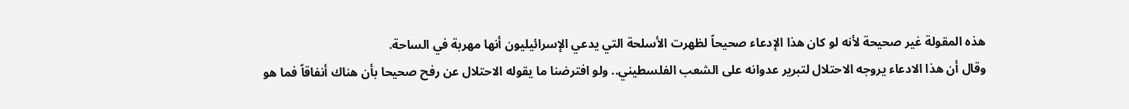هذه المقولة غير صحيحة لأنه لو كان هذا الإدعاء صحيحاً لظهرت الأسلحة التي يدعي الإسرائيليون أنها مهربة في الساحة.
وقال أن هذا الادعاء يروجه الاحتلال لتبرير عدوانه على الشعب الفلسطيني.. ولو افترضنا ما يقوله الاحتلال عن رفح صحيحا بأن هناك أنفاقاً فما هو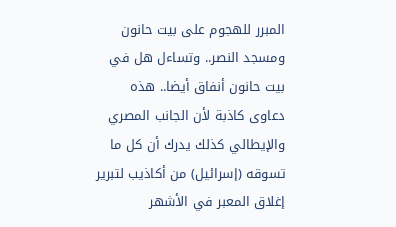المبرر للهجوم على بيت حانون ومسجد النصر.. وتساءل هل في بيت حانون أنفاق أيضا.. هذه دعاوى كاذبة لأن الجانب المصري والإيطالي كذلك يدرك أن كل ما تسوقه (إسرائيل) من أكاذيب لتبرير إغلاق المعبر في الأشهر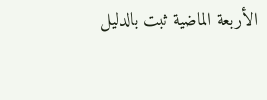الأربعة الماضية ثبت بالدليل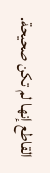القاطع إنها لم تكن صحيحة.